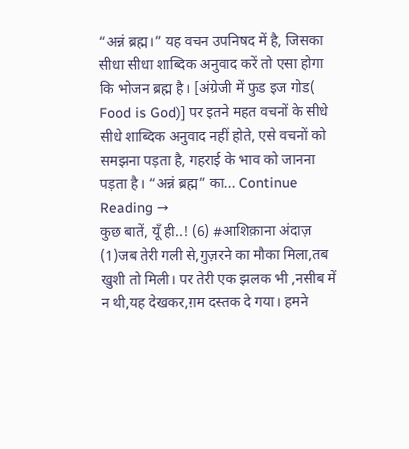“अन्नं ब्रह्म।” यह वचन उपनिषद में है, जिसका सीधा सीधा शाब्दिक अनुवाद करें तो एसा होगा कि भोजन ब्रह्म है। [अंग्रेजी में फुड इज गोड( Food is God)] पर इतने महत वचनों के सीधे सीधे शाब्दिक अनुवाद नहीं होते, एसे वचनों को समझना पड़ता है, गहराई के भाव को जानना पड़ता है। “अन्नं ब्रह्म” का... Continue Reading →
कुछ बातें, यूँ ही..! (6) #आशिक़ाना अंदाज़
(1)जब तेरी गली से,गुज़रने का मौका मिला,तब खुशी तो मिली। पर तेरी एक झलक भी ,नसीब में न थी,यह देखकर,ग़म दस्तक दे गया। हमने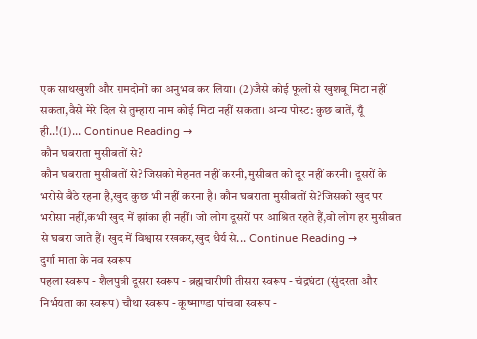एक साथखुशी और ग़मदोनों का अनुभव कर लिया। (2)जैसे कोई फूलों से खुशबू मिटा नहीं सकता,वैसे मेरे दिल से तुम्हारा नाम कोई मिटा नहीं सकता। अन्य पोस्ट: कुछ बातें, यूँ ही..!(1)... Continue Reading →
कौन घबराता मुसीबतों से?
कौन घबराता मुसीबतों से?जिसको मेहनत नहीं करनी,मुसीबत को दूर नहीं करनी। दूसरों के भरोसे बैठे रहना है,खुद कुछ भी नहीं करना है। कौन घबराता मुसीबतों से?जिसको खुद पर भरोसा नहीं,कभी खुद में झांका ही नहीं। जो लोग दूसरों पर आश्रित रहते हैं,वो लोग हर मुसीबत से घबरा जाते हैं। खुद में विश्वास रखकर,खुद धैर्य से... Continue Reading →
दुर्गा माता के नव स्वरूप
पहला स्वरूप - शैलपुत्री दूसरा स्वरूप - ब्रह्मचारीणी तीसरा स्वरूप - चंद्रघंटा (सुंदरता और निर्भयता का स्वरूप) चौथा स्वरूप - कूष्माण्डा पांचवा स्वरूप -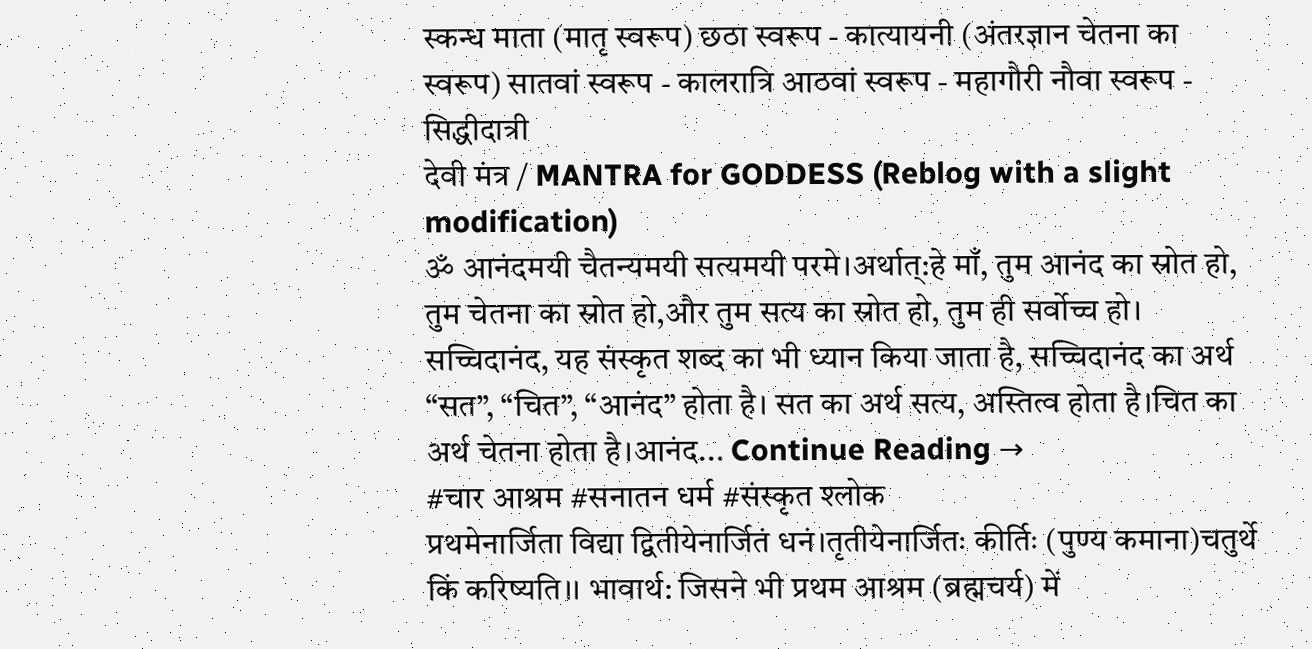स्कन्ध माता (मातृ स्वरूप) छठा स्वरूप - कात्यायनी (अंतरज्ञान चेतना का स्वरूप) सातवां स्वरूप - कालरात्रि आठवां स्वरूप - महागौरी नौवा स्वरूप - सिद्धीदात्री
देवी मंत्र / MANTRA for GODDESS (Reblog with a slight modification)
ॐ आनंदमयी चैतन्यमयी सत्यमयी परमे।अर्थात्:हे माँ, तुम आनंद का स्रोत हो, तुम चेतना का स्रोत हो,और तुम सत्य का स्रोत हो, तुम ही सर्वोच्च हो। सच्चिदानंद, यह संस्कृत शब्द का भी ध्यान किया जाता है, सच्चिदानंद का अर्थ “सत”, “चित”, “आनंद” होता है। सत का अर्थ सत्य, अस्तित्व होता है।चित का अर्थ चेतना होता है।आनंद... Continue Reading →
#चार आश्रम #सनातन धर्म #संस्कृत श्लोक
प्रथमेनार्जिता विद्या द्वितीयेनार्जितं धनं।तृतीयेनार्जितः कीर्तिः (पुण्य कमाना)चतुर्थे किं करिष्यति।। भावार्थ: जिसने भी प्रथम आश्रम (ब्रह्मचर्य) में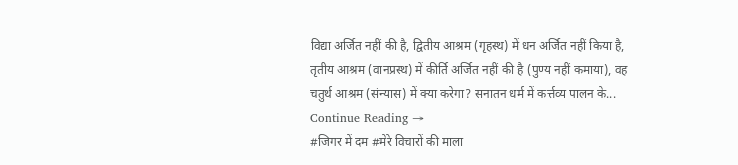विद्या अर्जित नहीं की है, द्वितीय आश्रम (गृहस्थ) में धन अर्जित नहीं किया है, तृतीय आश्रम (वानप्रस्थ) में कीर्ति अर्जित नहीं की है (पुण्य नहीं कमाया), वह चतुर्थ आश्रम (संन्यास) में क्या करेगा? सनातन धर्म में कर्त्तव्य पालन के... Continue Reading →
#जिगर में दम #मेरे विचारों की माला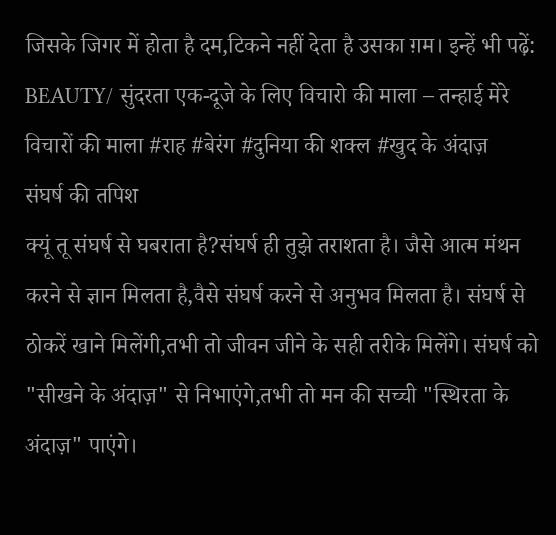जिसके जिगर में होता है दम,टिकने नहीं देता है उसका ग़म। इन्हें भी पढ़ें: BEAUTY/ सुंदरता एक-दूजे के लिए विचारो की माला – तन्हाई मेरे विचारों की माला #राह #बेरंग #दुनिया की शक्ल #खुद के अंदाज़
संघर्ष की तपिश
क्यूं तू संघर्ष से घबराता है?संघर्ष ही तुझे तराशता है। जैसे आत्म मंथन करने से ज्ञान मिलता है,वैसे संघर्ष करने से अनुभव मिलता है। संघर्ष से ठोकरें खाने मिलेंगी,तभी तो जीवन जीने के सही तरीके मिलेंगे। संघर्ष को "सीखने के अंदाज़" से निभाएंगे,तभी तो मन की सच्ची "स्थिरता के अंदाज़" पाएंगे।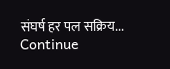संघर्ष हर पल सक्रिय... Continue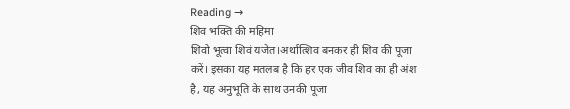Reading →
शिव भक्ति की महिमा
शिवो भूत्वा शिवं यजेत।अर्थात्शिव बनकर ही शिव की पूजा करें। इसका यह मतलब है कि हर एक जीव शिव का ही अंश है, यह अनुभूति के साथ उनकी पूजा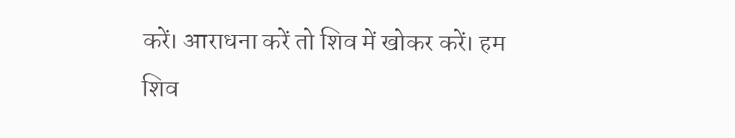करें। आराधना करें तो शिव में खोकर करें। हम शिव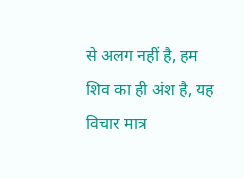से अलग नहीं है, हम शिव का ही अंश है, यह विचार मात्र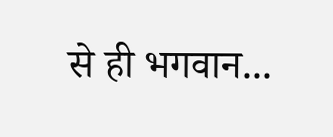से ही भगवान...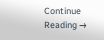Continue Reading →